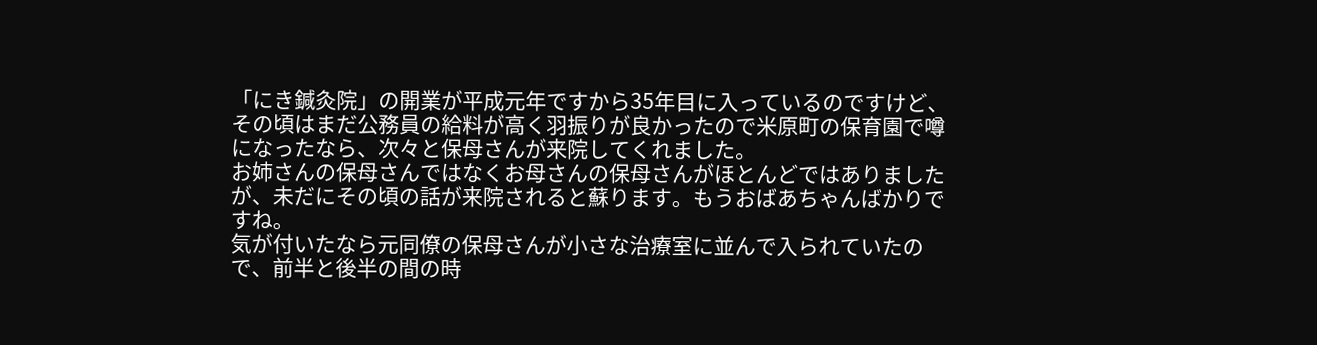「にき鍼灸院」の開業が平成元年ですから35年目に入っているのですけど、その頃はまだ公務員の給料が高く羽振りが良かったので米原町の保育園で噂になったなら、次々と保母さんが来院してくれました。
お姉さんの保母さんではなくお母さんの保母さんがほとんどではありましたが、未だにその頃の話が来院されると蘇ります。もうおばあちゃんばかりですね。
気が付いたなら元同僚の保母さんが小さな治療室に並んで入られていたので、前半と後半の間の時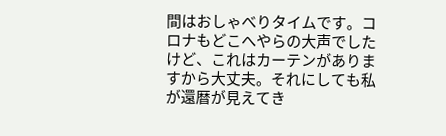間はおしゃべりタイムです。コロナもどこへやらの大声でしたけど、これはカーテンがありますから大丈夫。それにしても私が還暦が見えてき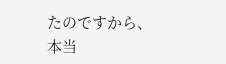たのですから、本当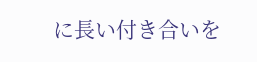に長い付き合いを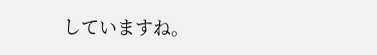していますね。